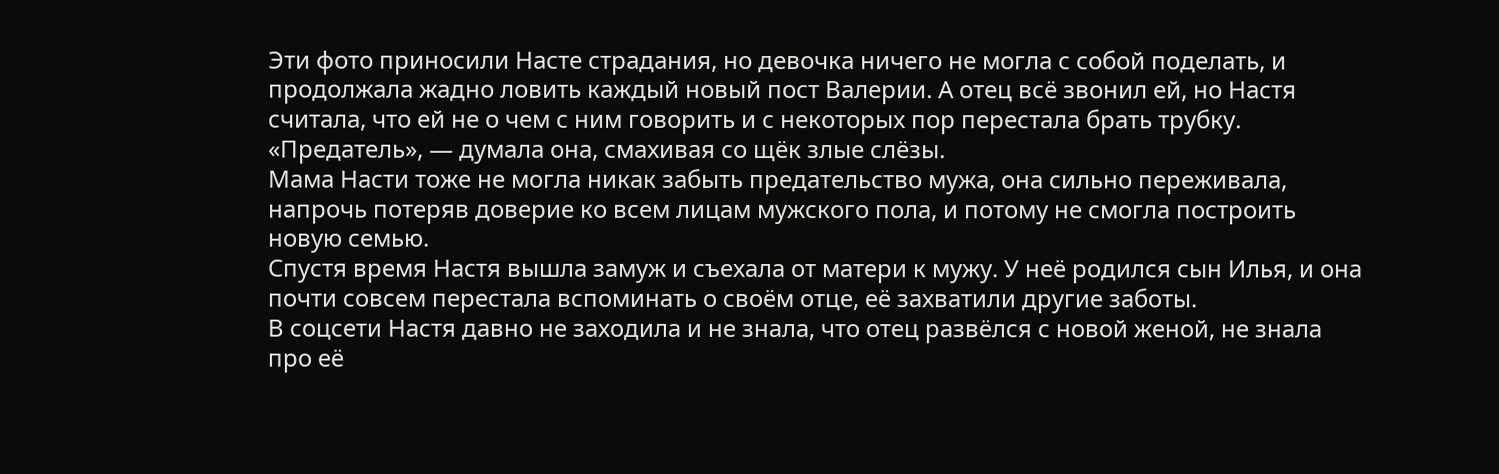Эти фото приносили Насте страдания, но девочка ничего не могла с собой поделать, и продолжала жадно ловить каждый новый пост Валерии. А отец всё звонил ей, но Настя считала, что ей не о чем с ним говорить и с некоторых пор перестала брать трубку. «Предатель», — думала она, смахивая со щёк злые слёзы.
Мама Насти тоже не могла никак забыть предательство мужа, она сильно переживала, напрочь потеряв доверие ко всем лицам мужского пола, и потому не смогла построить новую семью.
Спустя время Настя вышла замуж и съехала от матери к мужу. У неё родился сын Илья, и она почти совсем перестала вспоминать о своём отце, её захватили другие заботы.
В соцсети Настя давно не заходила и не знала, что отец развёлся с новой женой, не знала про её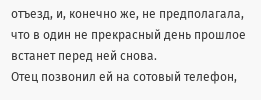отъезд, и, конечно же, не предполагала, что в один не прекрасный день прошлое встанет перед ней снова.
Отец позвонил ей на сотовый телефон,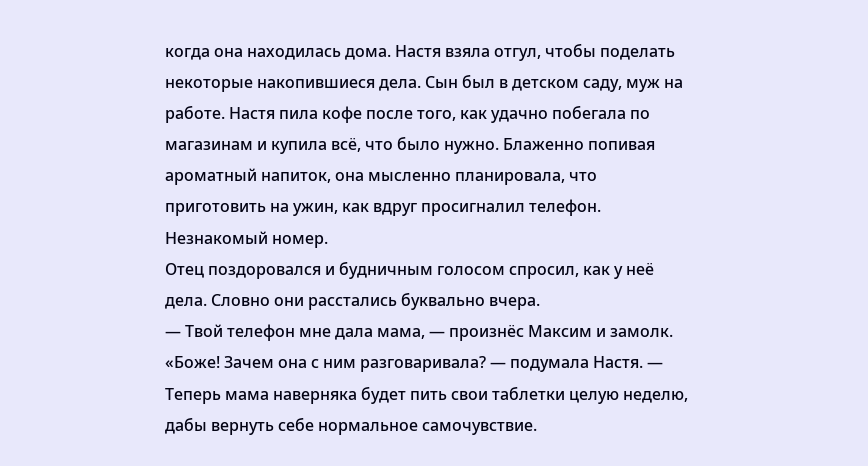когда она находилась дома. Настя взяла отгул, чтобы поделать некоторые накопившиеся дела. Сын был в детском саду, муж на работе. Настя пила кофе после того, как удачно побегала по магазинам и купила всё, что было нужно. Блаженно попивая ароматный напиток, она мысленно планировала, что приготовить на ужин, как вдруг просигналил телефон. Незнакомый номер.
Отец поздоровался и будничным голосом спросил, как у неё дела. Словно они расстались буквально вчера.
— Твой телефон мне дала мама, — произнёс Максим и замолк.
«Боже! Зачем она с ним разговаривала? — подумала Настя. — Теперь мама наверняка будет пить свои таблетки целую неделю, дабы вернуть себе нормальное самочувствие.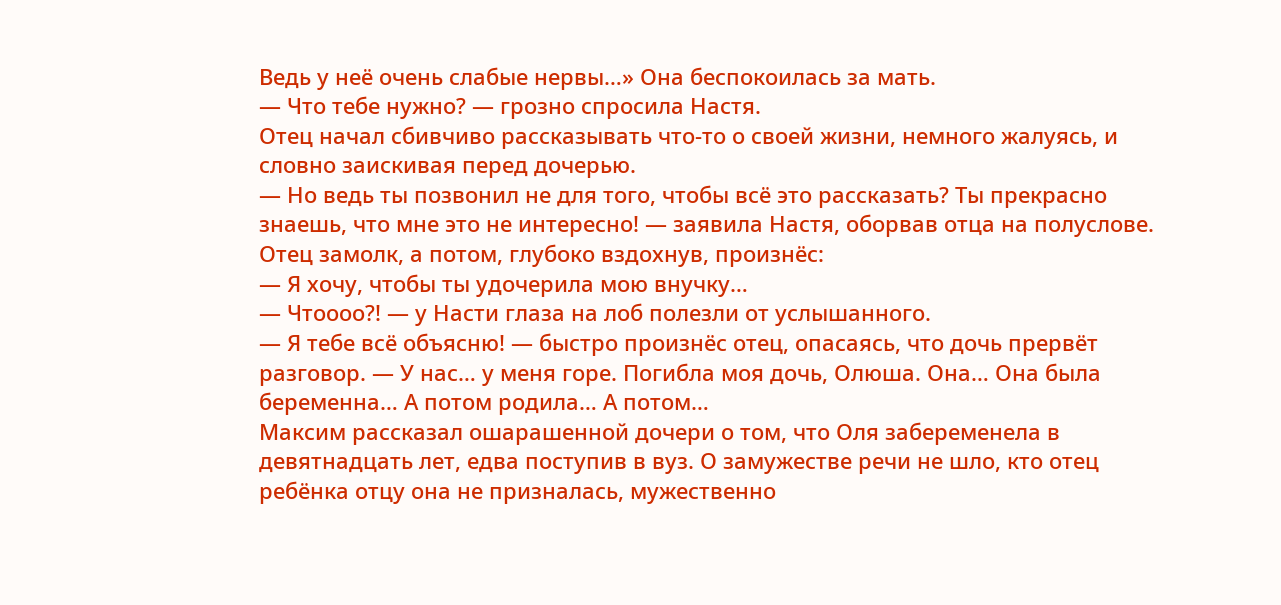Ведь у неё очень слабые нервы…» Она беспокоилась за мать.
— Что тебе нужно? — грозно спросила Настя.
Отец начал сбивчиво рассказывать что-то о своей жизни, немного жалуясь, и словно заискивая перед дочерью.
— Но ведь ты позвонил не для того, чтобы всё это рассказать? Ты прекрасно знаешь, что мне это не интересно! — заявила Настя, оборвав отца на полуслове.
Отец замолк, а потом, глубоко вздохнув, произнёс:
— Я хочу, чтобы ты удочерила мою внучку…
— Чтоооо?! — у Насти глаза на лоб полезли от услышанного.
— Я тебе всё объясню! — быстро произнёс отец, опасаясь, что дочь прервёт разговор. — У нас… у меня горе. Погибла моя дочь, Олюша. Она… Она была беременна… А потом родила… А потом…
Максим рассказал ошарашенной дочери о том, что Оля забеременела в девятнадцать лет, едва поступив в вуз. О замужестве речи не шло, кто отец ребёнка отцу она не призналась, мужественно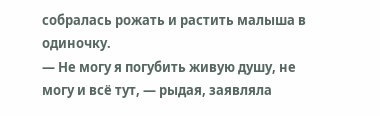собралась рожать и растить малыша в одиночку.
— Не могу я погубить живую душу, не могу и всё тут, — рыдая, заявляла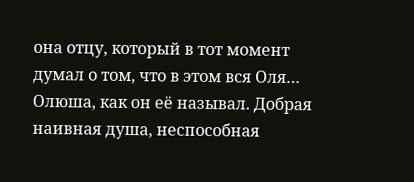она отцу, который в тот момент думал о том, что в этом вся Оля… Олюша, как он её называл. Добрая наивная душа, неспособная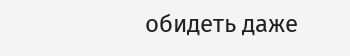обидеть даже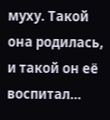муху. Такой она родилась, и такой он её воспитал…